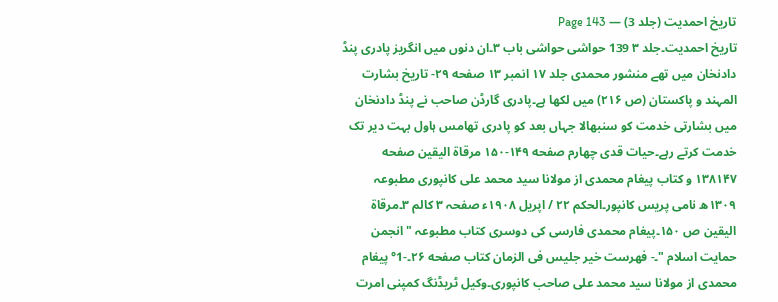تاریخ احمدیت (جلد 3) — Page 143
تاریخ احمدیت۔جلد ۳ 139 حواشی حواشی باب ۳۔ان دنوں میں انگریز پادری پنڈ دادنخان میں تھے منشور محمدی جلد ۱۷ انمبر ۱۳ صفحه ۲۹- تاریخ بشارت المہند و پاکستان (ص ۲۱۶) میں لکھا ہے۔پادری گارڈن صاحب نے پنڈ دادنخان میں بشارتی خدمت کو سنبھالا جہاں بعد کو پادری تھامس ہاول بہت دیر تک خدمت کرتے رہے۔حیات قدی چهارم صفحه ۱۴۹-۱۵۰ مرقاة الیقین صفحه ۱۳۸۱۴۷ و کتاب پیغام محمدی از مولانا سید محمد علی کانپوری مطبوعہ ۱۳۰۹ھ نامی پریس کانپور۔الحکم ۲۲ / اپریل ۱۹۰۸ء صفحہ ۳ کالم ۳۔مرقاۃ الیقین ص ۱۵۰۔پیغام محمدی فارسی کی دوسری کتاب مطبوعہ "انجمن حمایت اسلام "۔- فهرست خیر جلیس فی الزمان کتاب صفحه ۲۶۔-1° پیغام محمدی از مولانا سید محمد علی صاحب کانپوری۔وکیل ٹریڈنگ کمپنی امرت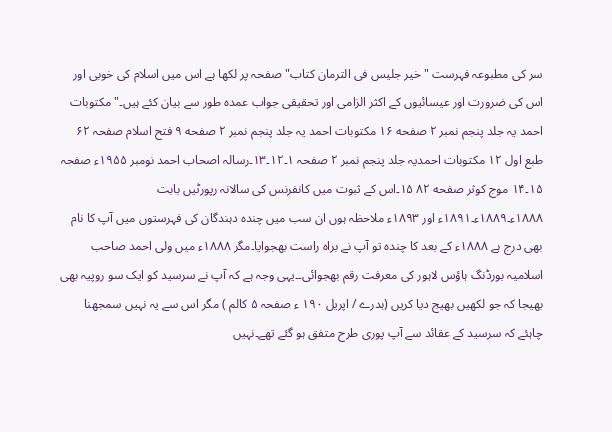سر کی مطبوعہ فہرست "خیر جلیس فی الترمان کتاب" صفحہ پر لکھا ہے اس میں اسلام کی خوبی اور اس کی ضرورت اور عیسائیوں کے اکثر الزامی اور تحقیقی جواب عمدہ طور سے بیان کئے ہیں۔" مکتوبات احمد یہ جلد پنجم نمبر ۲ صفحه ۱۶ مکتوبات احمد یہ جلد پنجم نمبر ۲ صفحه ۹ فتح اسلام صفحہ ۶۲ طبع اول ۱۲ مکتوبات احمدیہ جلد پنجم نمبر ۲ صفحہ ۱۔۱۲۔۱۳۔رسالہ اصحاب احمد نومبر ۱۹۵۵ء صفحہ ۱۵۔۱۴ موج کوثر صفحه ۸۲ ۱۵۔اس کے ثبوت میں کانفرنس کی سالانہ رپورٹیں بابت ۱۸۸۸ء۔۱۸۸۹ء۔۱۸۹۱ء اور ۱۸۹۳ء ملاحظہ ہوں ان سب میں چندہ دہندگان کی فہرستوں میں آپ کا نام بھی درج ہے ۱۸۸۸ء کے بعد کا چندہ تو آپ نے براہ راست بھجوایا۔مگر ۱۸۸۸ء میں ولی احمد صاحب اسلامیہ بورڈنگ ہاؤس لاہور کی معرفت رقم بھجوائی۔۔یہی وجہ ہے کہ آپ نے سرسید کو ایک سو روپیہ بھی بھیجا کہ جو لکھیں بھیج دیا کریں (بدرے / اپریل ۱۹۰ ء صفحہ ۵ کالم ) مگر اس سے یہ نہیں سمجھنا چاہئے کہ سرسید کے عقائد سے آپ پوری طرح متفق ہو گئے تھے۔نہیں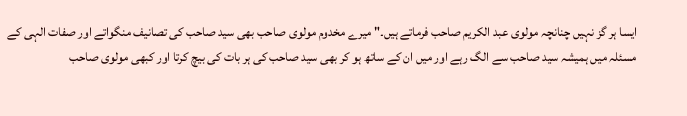ایسا ہر گز نہیں چنانچہ مولوی عبد الکریم صاحب فرماتے ہیں۔" میرے مخدوم مولوی صاحب بھی سید صاحب کی تصانیف منگواتے اور صفات الہی کے مسئلہ میں ہمیشہ سید صاحب سے الگ رہے اور میں ان کے ساتھ ہو کر بھی سید صاحب کی ہر بات کی بیچ کرتا اور کبھی مولوی صاحب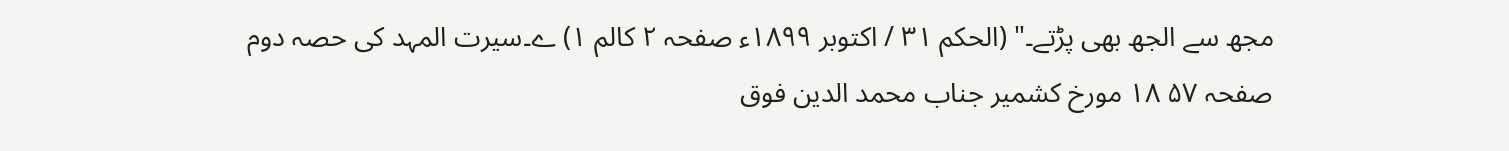مجھ سے الجھ بھی پڑتے۔" (الحکم ۳۱ / اکتوبر ۱۸۹۹ء صفحہ ۲ کالم ۱) ے۔سیرت المہد کی حصہ دوم صفحہ ۵۷ ۱۸ مورخ کشمیر جناب محمد الدین فوق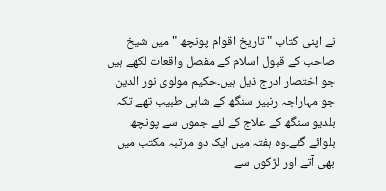نے اپنی کتاب " تاریخ اقوام پونچھ " میں شیخ صاحب کے قبول اسلام کے مفصل واقعات لکھے ہیں جو اختصار ادرج ذیل ہیں۔حکیم مولوی نور الدین جو مہاراجہ رنبیر سنگھ کے شاہی طبیب تھے تکہ بلدیو سنگھ کے علاج کے لئے جموں سے پونچھ بلوائے گئے۔وہ ہفتہ میں ایک دو مرتبہ مکتب میں بھی آتے اور لڑکوں سے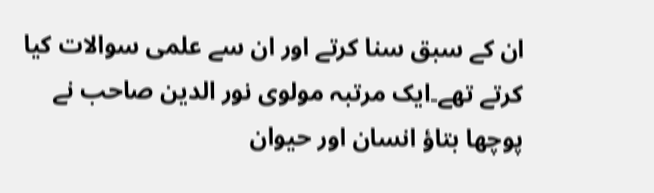ان کے سبق سنا کرتے اور ان سے علمی سوالات کیا کرتے تھے۔ایک مرتبہ مولوی نور الدین صاحب نے پوچھا بتاؤ انسان اور حیوان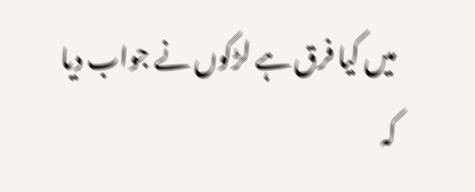میں کیا فرق ہے لڑکوں نے جواب دیا کہ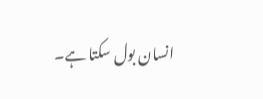انسان بول سکتا ہے۔